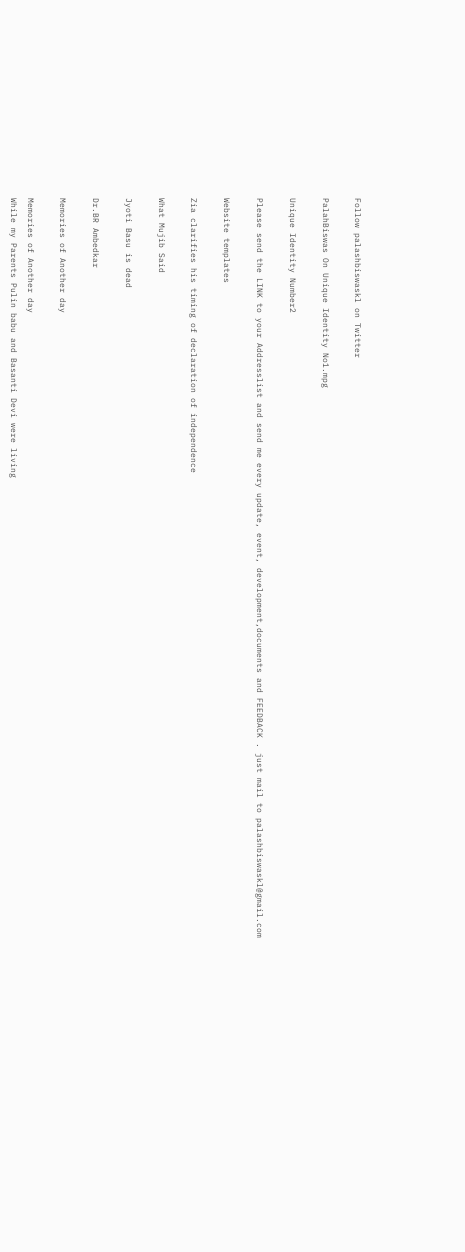Follow palashbiswaskl on Twitter

PalahBiswas On Unique Identity No1.mpg

Unique Identity Number2

Please send the LINK to your Addresslist and send me every update, event, development,documents and FEEDBACK . just mail to palashbiswaskl@gmail.com

Website templates

Zia clarifies his timing of declaration of independence

What Mujib Said

Jyoti Basu is dead

Dr.BR Ambedkar

Memories of Another day

Memories of Another day
While my Parents Pulin babu and Basanti Devi were living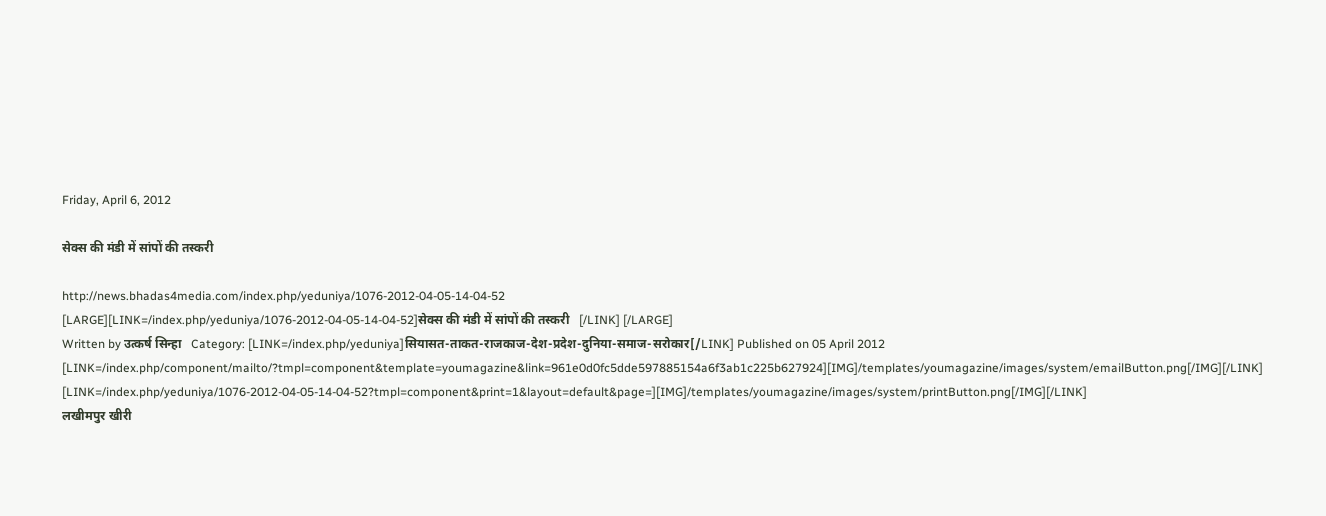Friday, April 6, 2012

सेक्‍स की मंडी में सांपों की तस्‍करी

http://news.bhadas4media.com/index.php/yeduniya/1076-2012-04-05-14-04-52
[LARGE][LINK=/index.php/yeduniya/1076-2012-04-05-14-04-52]सेक्‍स की मंडी में सांपों की तस्‍करी   [/LINK] [/LARGE]
Written by उत्‍कर्ष सिन्‍हा   Category: [LINK=/index.php/yeduniya]सियासत-ताकत-राजकाज-देश-प्रदेश-दुनिया-समाज-सरोकार[/LINK] Published on 05 April 2012 [LINK=/index.php/component/mailto/?tmpl=component&template=youmagazine&link=961e0d0fc5dde597885154a6f3ab1c225b627924][IMG]/templates/youmagazine/images/system/emailButton.png[/IMG][/LINK] [LINK=/index.php/yeduniya/1076-2012-04-05-14-04-52?tmpl=component&print=1&layout=default&page=][IMG]/templates/youmagazine/images/system/printButton.png[/IMG][/LINK]
लखीमपुर खीरी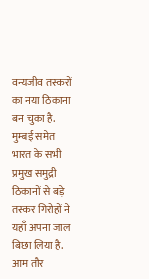वन्यजीव तस्करों का नया ठिकाना बन चुका है. मुम्बई समेत भारत के सभी प्रमुख समुद्री ठिकानों से बड़े तस्कर गिरोहों ने यहाँ अपना जाल बिछा लिया है. आम तौर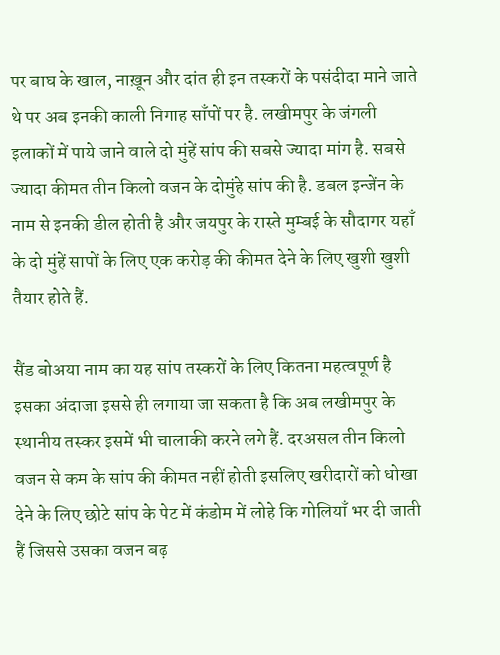पर बाघ के खाल, नाख़ून और दांत ही इन तस्करों के पसंदीदा माने जाते थे पर अब इनकी काली निगाह साँपों पर है. लखीमपुर के जंगली इलाकों में पाये जाने वाले दो मुंहें सांप की सबसे ज्यादा मांग है. सबसे ज्यादा कीमत तीन किलो वजन के दोमुंहे सांप की है. डबल इन्जेंन के नाम से इनकी डील होती है और जयपुर के रास्ते मुम्बई के सौदागर यहाँ के दो मुंहें सापों के लिए एक करोड़ की कीमत देने के लिए खुशी खुशी तैयार होते हैं.

सैंड बोअया नाम का यह सांप तस्करों के लिए कितना महत्वपूर्ण है इसका अंदाजा इससे ही लगाया जा सकता है कि अब लखीमपुर के स्थानीय तस्कर इसमें भी चालाकी करने लगे हैं. दरअसल तीन किलो वजन से कम के सांप की कीमत नहीं होती इसलिए खरीदारों को धोखा देने के लिए छोटे सांप के पेट में कंडोम में लोहे कि गोलियाँ भर दी जाती हैं जिससे उसका वजन बढ़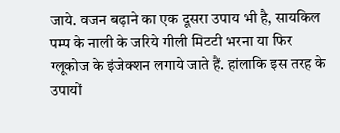जाये. वजन बढ़ाने का एक दूसरा उपाय भी है, सायकिल पम्प के नाली के जरिये गीली मिटटी भरना या फिर ग्लूकोज के इंजेक्शन लगाये जाते हैं. हांलाकि इस तरह के उपायों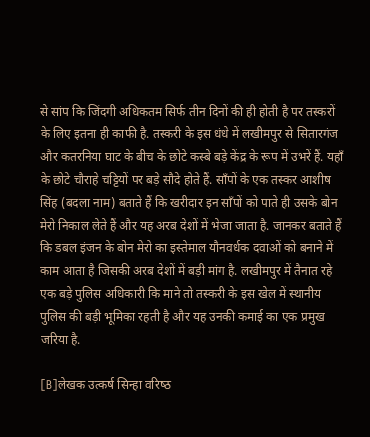से सांप कि जिंदगी अधिकतम सिर्फ तीन दिनों की ही होती है पर तस्करों के लिए इतना ही काफी है. तस्करी के इस धंधे में लखीमपुर से सितारगंज और कतरनिया घाट के बीच के छोटे कस्‍बे बड़े केंद्र के रूप में उभरें हैं. यहाँ के छोटे चौराहे चट्टियों पर बड़े सौदे होते हैं. साँपों के एक तस्कर आशीष सिंह (बदला नाम) बताते हैं कि खरीदार इन साँपों को पाते ही उसके बोन मेरो निकाल लेते हैं और यह अरब देशों में भेजा जाता है. जानकर बताते हैं कि डबल इंजन के बोन मेरो का इस्तेमाल यौनवर्धक दवाओं को बनाने में काम आता है जिसकी अरब देशों में बड़ी मांग है. लखीमपुर में तैनात रहे एक बड़े पुलिस अधिकारी कि माने तो तस्करी के इस खेल में स्थानीय पुलिस की बड़ी भूमिका रहती है और यह उनकी कमाई का एक प्रमुख जरिया है.

[B]लेखक उत्‍कर्ष सिन्‍हा वरिष्‍ठ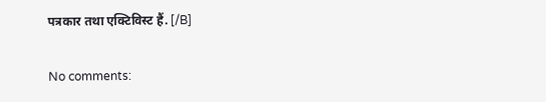पत्रकार तथा एक्टिविस्‍ट हैं. [/B]

No comments: